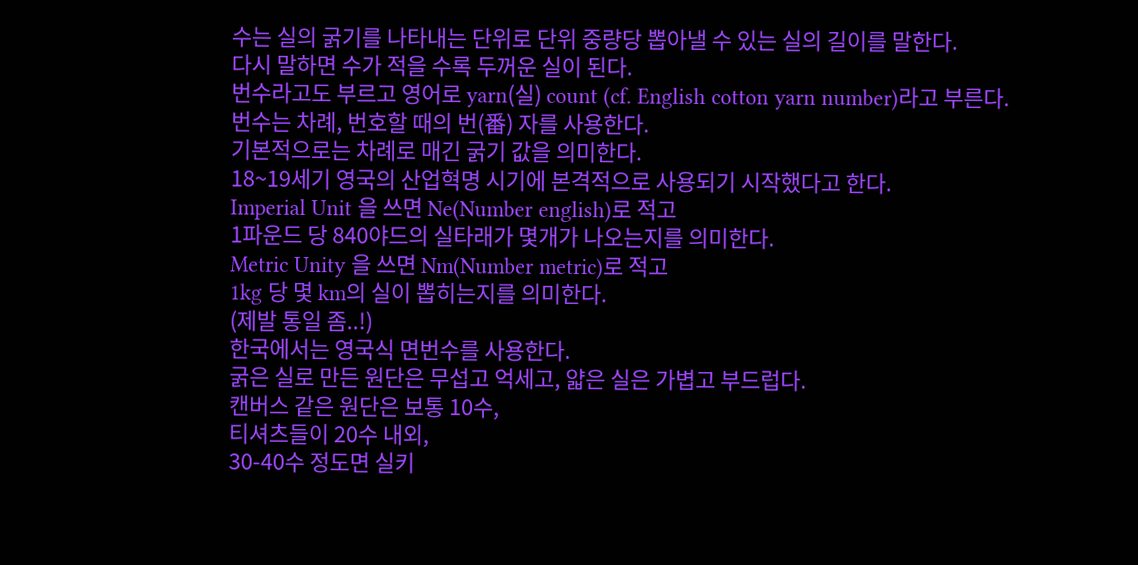수는 실의 굵기를 나타내는 단위로 단위 중량당 뽑아낼 수 있는 실의 길이를 말한다.
다시 말하면 수가 적을 수록 두꺼운 실이 된다.
번수라고도 부르고 영어로 yarn(실) count (cf. English cotton yarn number)라고 부른다.
번수는 차례, 번호할 때의 번(番) 자를 사용한다.
기본적으로는 차례로 매긴 굵기 값을 의미한다.
18~19세기 영국의 산업혁명 시기에 본격적으로 사용되기 시작했다고 한다.
Imperial Unit 을 쓰면 Ne(Number english)로 적고
1파운드 당 840야드의 실타래가 몇개가 나오는지를 의미한다.
Metric Unity 을 쓰면 Nm(Number metric)로 적고
1kg 당 몇 km의 실이 뽑히는지를 의미한다.
(제발 통일 좀..!)
한국에서는 영국식 면번수를 사용한다.
굵은 실로 만든 원단은 무섭고 억세고, 얇은 실은 가볍고 부드럽다.
캔버스 같은 원단은 보통 10수,
티셔츠들이 20수 내외,
30-40수 정도면 실키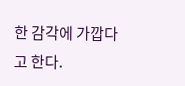한 감각에 가깝다고 한다.